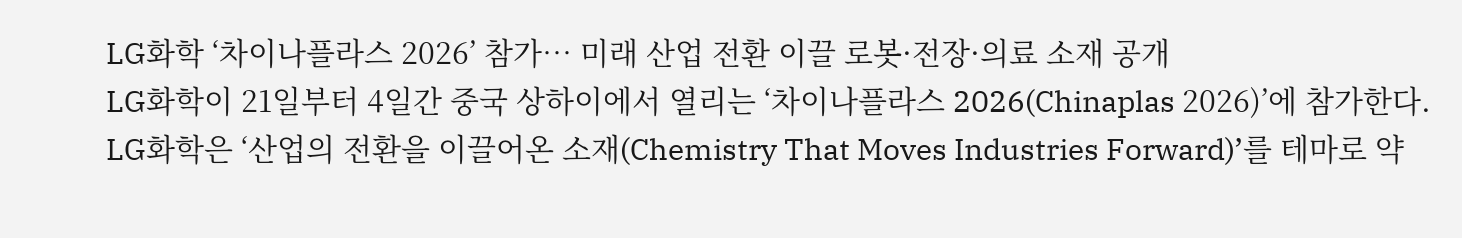LG화학 ‘차이나플라스 2026’ 참가… 미래 산업 전환 이끌 로봇·전장·의료 소재 공개
LG화학이 21일부터 4일간 중국 상하이에서 열리는 ‘차이나플라스 2026(Chinaplas 2026)’에 참가한다. LG화학은 ‘산업의 전환을 이끌어온 소재(Chemistry That Moves Industries Forward)’를 테마로 약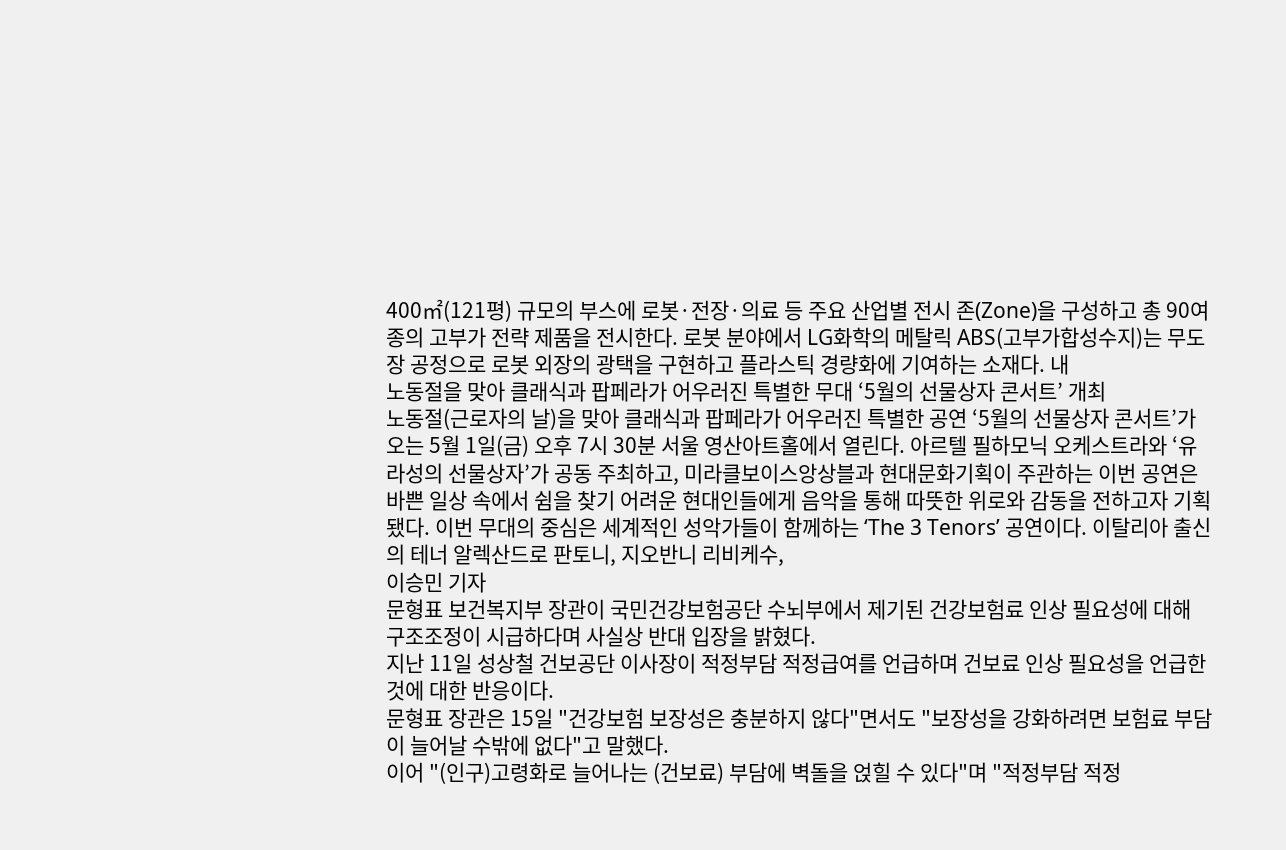400㎡(121평) 규모의 부스에 로봇·전장·의료 등 주요 산업별 전시 존(Zone)을 구성하고 총 90여 종의 고부가 전략 제품을 전시한다. 로봇 분야에서 LG화학의 메탈릭 ABS(고부가합성수지)는 무도장 공정으로 로봇 외장의 광택을 구현하고 플라스틱 경량화에 기여하는 소재다. 내
노동절을 맞아 클래식과 팝페라가 어우러진 특별한 무대 ‘5월의 선물상자 콘서트’ 개최
노동절(근로자의 날)을 맞아 클래식과 팝페라가 어우러진 특별한 공연 ‘5월의 선물상자 콘서트’가 오는 5월 1일(금) 오후 7시 30분 서울 영산아트홀에서 열린다. 아르텔 필하모닉 오케스트라와 ‘유라성의 선물상자’가 공동 주최하고, 미라클보이스앙상블과 현대문화기획이 주관하는 이번 공연은 바쁜 일상 속에서 쉼을 찾기 어려운 현대인들에게 음악을 통해 따뜻한 위로와 감동을 전하고자 기획됐다. 이번 무대의 중심은 세계적인 성악가들이 함께하는 ‘The 3 Tenors’ 공연이다. 이탈리아 출신의 테너 알렉산드로 판토니, 지오반니 리비케수,
이승민 기자
문형표 보건복지부 장관이 국민건강보험공단 수뇌부에서 제기된 건강보험료 인상 필요성에 대해 구조조정이 시급하다며 사실상 반대 입장을 밝혔다.
지난 11일 성상철 건보공단 이사장이 적정부담 적정급여를 언급하며 건보료 인상 필요성을 언급한 것에 대한 반응이다.
문형표 장관은 15일 "건강보험 보장성은 충분하지 않다"면서도 "보장성을 강화하려면 보험료 부담이 늘어날 수밖에 없다"고 말했다.
이어 "(인구)고령화로 늘어나는 (건보료) 부담에 벽돌을 얹힐 수 있다"며 "적정부담 적정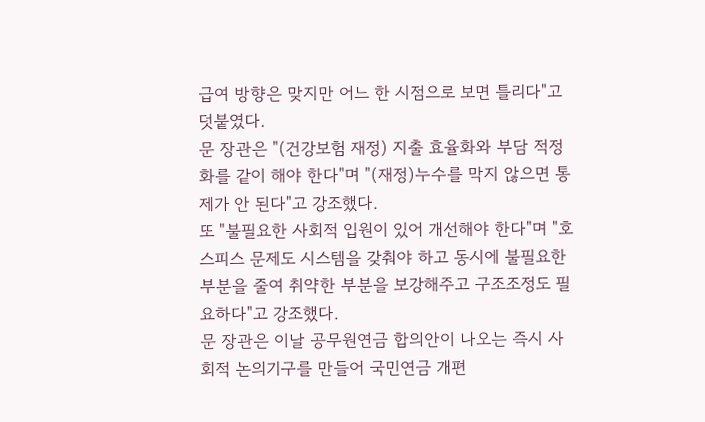급여 방향은 맞지만 어느 한 시점으로 보면 틀리다"고 덧붙였다.
문 장관은 "(건강보험 재정) 지출 효율화와 부담 적정화를 같이 해야 한다"며 "(재정)누수를 막지 않으면 통제가 안 된다"고 강조했다.
또 "불필요한 사회적 입원이 있어 개선해야 한다"며 "호스피스 문제도 시스템을 갖춰야 하고 동시에 불필요한 부분을 줄여 취약한 부분을 보강해주고 구조조정도 필요하다"고 강조했다.
문 장관은 이날 공무원연금 합의안이 나오는 즉시 사회적 논의기구를 만들어 국민연금 개편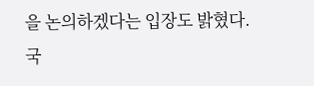을 논의하겠다는 입장도 밝혔다.
국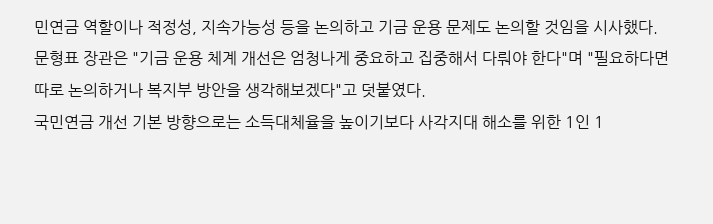민연금 역할이나 적정성, 지속가능성 등을 논의하고 기금 운용 문제도 논의할 것임을 시사했다.
문형표 장관은 "기금 운용 체계 개선은 엄청나게 중요하고 집중해서 다뤄야 한다"며 "필요하다면 따로 논의하거나 복지부 방안을 생각해보겠다"고 덧붙였다.
국민연금 개선 기본 방향으로는 소득대체율을 높이기보다 사각지대 해소를 위한 1인 1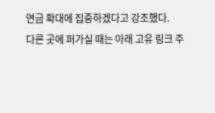연금 확대에 집중하겠다고 강조했다.
다른 곳에 퍼가실 때는 아래 고유 링크 주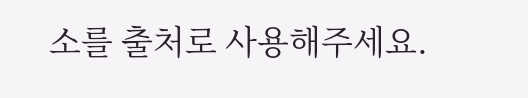소를 출처로 사용해주세요.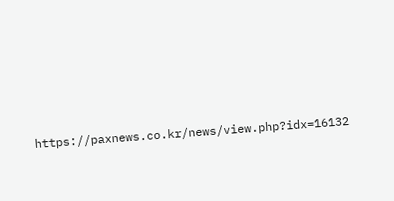https://paxnews.co.kr/news/view.php?idx=16132